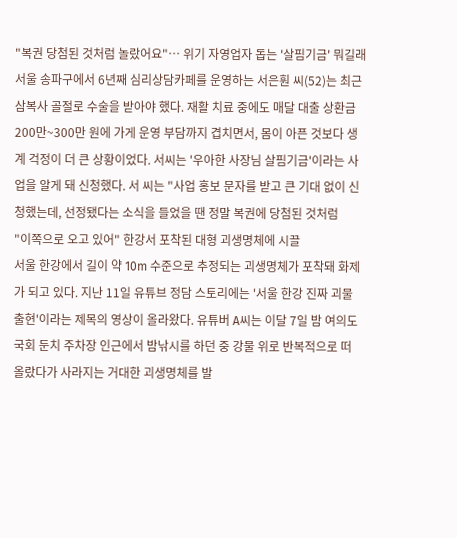"복권 당첨된 것처럼 놀랐어요"… 위기 자영업자 돕는 '살핌기금' 뭐길래
서울 송파구에서 6년째 심리상담카페를 운영하는 서은훤 씨(52)는 최근 삼복사 골절로 수술을 받아야 했다. 재활 치료 중에도 매달 대출 상환금 200만~300만 원에 가게 운영 부담까지 겹치면서, 몸이 아픈 것보다 생계 걱정이 더 큰 상황이었다. 서씨는 '우아한 사장님 살핌기금'이라는 사업을 알게 돼 신청했다. 서 씨는 "사업 홍보 문자를 받고 큰 기대 없이 신청했는데, 선정됐다는 소식을 들었을 땐 정말 복권에 당첨된 것처럼
"이쪽으로 오고 있어" 한강서 포착된 대형 괴생명체에 시끌
서울 한강에서 길이 약 10m 수준으로 추정되는 괴생명체가 포착돼 화제가 되고 있다. 지난 11일 유튜브 정담 스토리에는 '서울 한강 진짜 괴물 출현'이라는 제목의 영상이 올라왔다. 유튜버 A씨는 이달 7일 밤 여의도 국회 둔치 주차장 인근에서 밤낚시를 하던 중 강물 위로 반복적으로 떠 올랐다가 사라지는 거대한 괴생명체를 발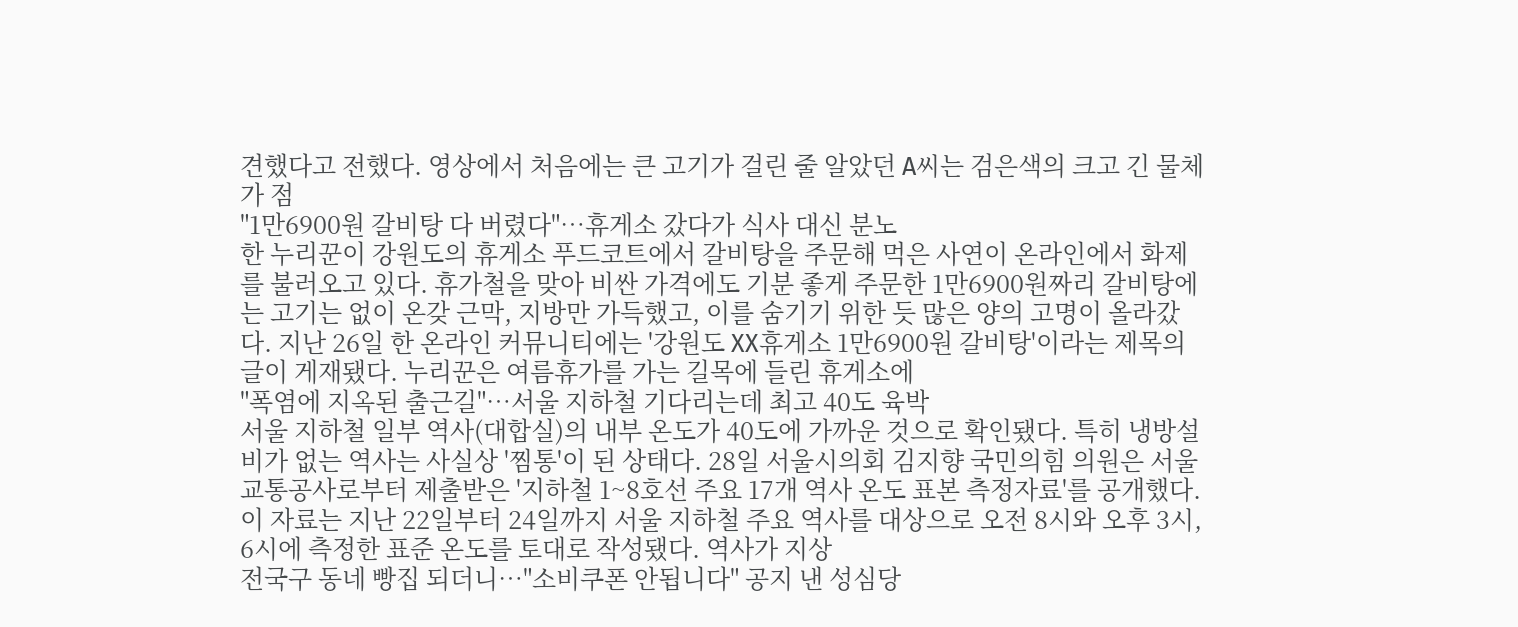견했다고 전했다. 영상에서 처음에는 큰 고기가 걸린 줄 알았던 A씨는 검은색의 크고 긴 물체가 점
"1만6900원 갈비탕 다 버렸다"…휴게소 갔다가 식사 대신 분노
한 누리꾼이 강원도의 휴게소 푸드코트에서 갈비탕을 주문해 먹은 사연이 온라인에서 화제를 불러오고 있다. 휴가철을 맞아 비싼 가격에도 기분 좋게 주문한 1만6900원짜리 갈비탕에는 고기는 없이 온갖 근막, 지방만 가득했고, 이를 숨기기 위한 듯 많은 양의 고명이 올라갔다. 지난 26일 한 온라인 커뮤니티에는 '강원도 XX휴게소 1만6900원 갈비탕'이라는 제목의 글이 게재됐다. 누리꾼은 여름휴가를 가는 길목에 들린 휴게소에
"폭염에 지옥된 출근길"…서울 지하철 기다리는데 최고 40도 육박
서울 지하철 일부 역사(대합실)의 내부 온도가 40도에 가까운 것으로 확인됐다. 특히 냉방설비가 없는 역사는 사실상 '찜통'이 된 상태다. 28일 서울시의회 김지향 국민의힘 의원은 서울교통공사로부터 제출받은 '지하철 1~8호선 주요 17개 역사 온도 표본 측정자료'를 공개했다. 이 자료는 지난 22일부터 24일까지 서울 지하철 주요 역사를 대상으로 오전 8시와 오후 3시, 6시에 측정한 표준 온도를 토대로 작성됐다. 역사가 지상
전국구 동네 빵집 되더니…"소비쿠폰 안됩니다" 공지 낸 성심당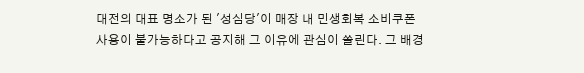대전의 대표 명소가 된 '성심당'이 매장 내 민생회복 소비쿠폰 사용이 불가능하다고 공지해 그 이유에 관심이 쏠린다. 그 배경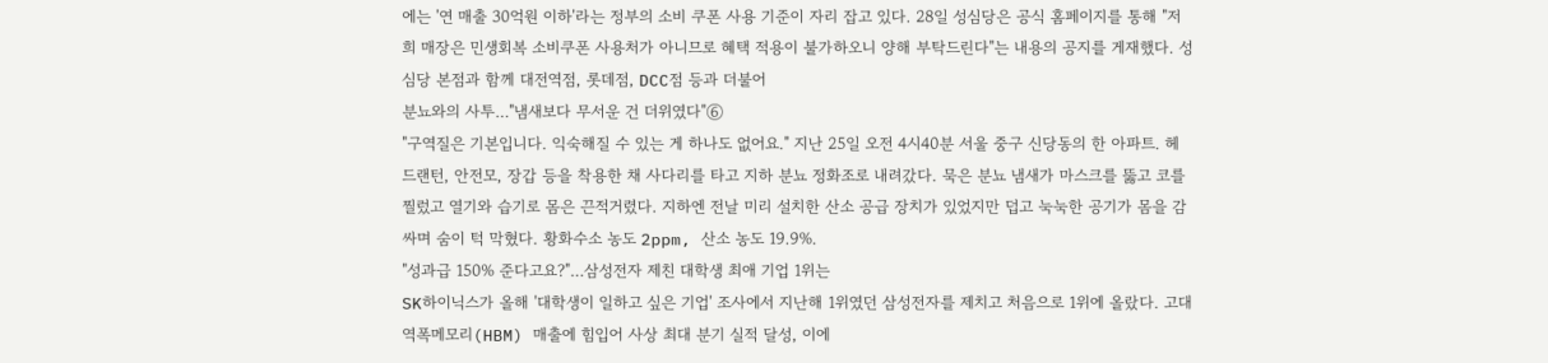에는 '연 매출 30억원 이하'라는 정부의 소비 쿠폰 사용 기준이 자리 잡고 있다. 28일 성심당은 공식 홈페이지를 통해 "저희 매장은 민생회복 소비쿠폰 사용처가 아니므로 혜택 적용이 불가하오니 양해 부탁드린다"는 내용의 공지를 게재했다. 성심당 본점과 함께 대전역점, 롯데점, DCC점 등과 더불어
분뇨와의 사투…"냄새보다 무서운 건 더위였다"⑥
"구역질은 기본입니다. 익숙해질 수 있는 게 하나도 없어요." 지난 25일 오전 4시40분 서울 중구 신당동의 한 아파트. 헤드랜턴, 안전모, 장갑 등을 착용한 채 사다리를 타고 지하 분뇨 정화조로 내려갔다. 묵은 분뇨 냄새가 마스크를 뚫고 코를 찔렀고 열기와 습기로 몸은 끈적거렸다. 지하엔 전날 미리 설치한 산소 공급 장치가 있었지만 덥고 눅눅한 공기가 몸을 감싸며 숨이 턱 막혔다. 황화수소 농도 2ppm, 산소 농도 19.9%.
"성과급 150% 준다고요?"…삼성전자 제친 대학생 최애 기업 1위는
SK하이닉스가 올해 '대학생이 일하고 싶은 기업' 조사에서 지난해 1위였던 삼성전자를 제치고 처음으로 1위에 올랐다. 고대역폭메모리(HBM) 매출에 힘입어 사상 최대 분기 실적 달성, 이에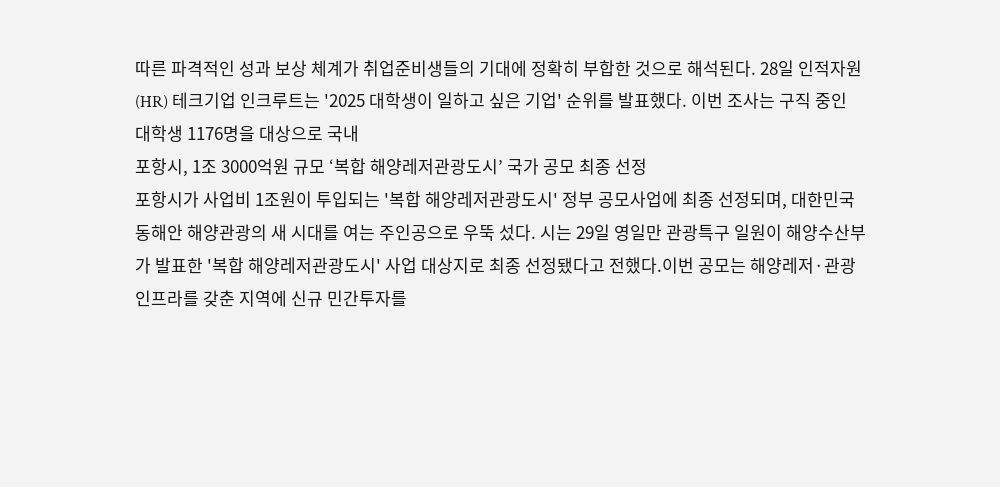따른 파격적인 성과 보상 체계가 취업준비생들의 기대에 정확히 부합한 것으로 해석된다. 28일 인적자원(HR) 테크기업 인크루트는 '2025 대학생이 일하고 싶은 기업' 순위를 발표했다. 이번 조사는 구직 중인 대학생 1176명을 대상으로 국내
포항시, 1조 3000억원 규모 ‘복합 해양레저관광도시’ 국가 공모 최종 선정
포항시가 사업비 1조원이 투입되는 '복합 해양레저관광도시' 정부 공모사업에 최종 선정되며, 대한민국 동해안 해양관광의 새 시대를 여는 주인공으로 우뚝 섰다. 시는 29일 영일만 관광특구 일원이 해양수산부가 발표한 '복합 해양레저관광도시' 사업 대상지로 최종 선정됐다고 전했다.이번 공모는 해양레저·관광 인프라를 갖춘 지역에 신규 민간투자를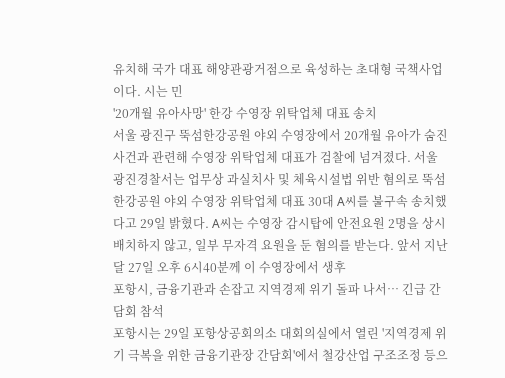유치해 국가 대표 해양관광거점으로 육성하는 초대형 국책사업이다. 시는 민
'20개월 유아사망' 한강 수영장 위탁업체 대표 송치
서울 광진구 뚝섬한강공원 야외 수영장에서 20개월 유아가 숨진 사건과 관련해 수영장 위탁업체 대표가 검찰에 넘겨졌다. 서울 광진경찰서는 업무상 과실치사 및 체육시설법 위반 혐의로 뚝섬한강공원 야외 수영장 위탁업체 대표 30대 A씨를 불구속 송치했다고 29일 밝혔다. A씨는 수영장 감시탑에 안전요원 2명을 상시 배치하지 않고, 일부 무자격 요원을 둔 혐의를 받는다. 앞서 지난달 27일 오후 6시40분께 이 수영장에서 생후
포항시, 금융기관과 손잡고 지역경제 위기 돌파 나서… 긴급 간담회 참석
포항시는 29일 포항상공회의소 대회의실에서 열린 '지역경제 위기 극복을 위한 금융기관장 간담회'에서 철강산업 구조조정 등으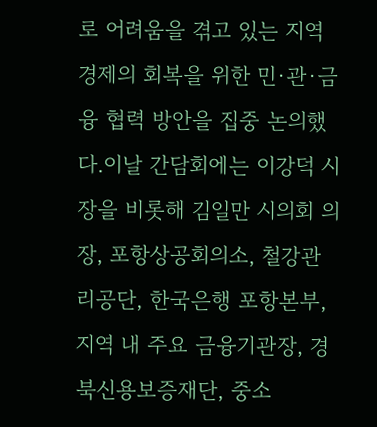로 어려움을 겪고 있는 지역경제의 회복을 위한 민·관·금융 협력 방안을 집중 논의했다.이날 간담회에는 이강덕 시장을 비롯해 김일만 시의회 의장, 포항상공회의소, 철강관리공단, 한국은행 포항본부, 지역 내 주요 금융기관장, 경북신용보증재단, 중소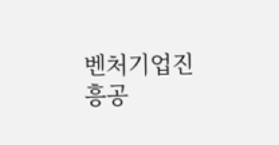벤처기업진흥공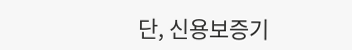단, 신용보증기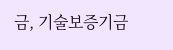금, 기술보증기금